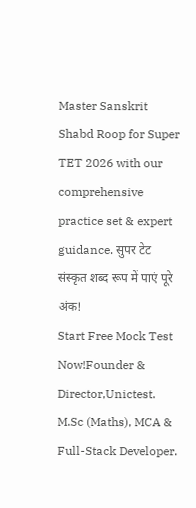Master Sanskrit Shabd Roop for Super TET 2026 with our comprehensive practice set & expert guidance. सुपर टेट संस्कृत शब्द रूप में पाएं पूरे अंक!
Start Free Mock Test Now!Founder & Director,Unictest. M.Sc (Maths), MCA & Full-Stack Developer.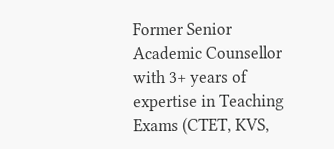Former Senior Academic Counsellor with 3+ years of expertise in Teaching Exams (CTET, KVS,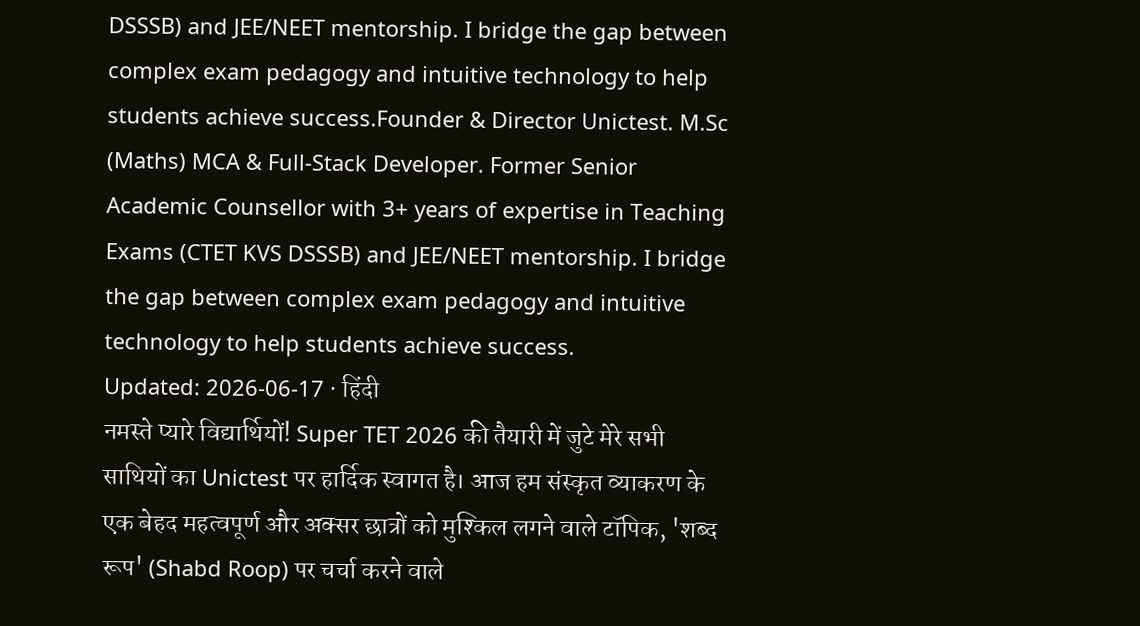DSSSB) and JEE/NEET mentorship. I bridge the gap between complex exam pedagogy and intuitive technology to help students achieve success.Founder & Director Unictest. M.Sc (Maths) MCA & Full-Stack Developer. Former Senior Academic Counsellor with 3+ years of expertise in Teaching Exams (CTET KVS DSSSB) and JEE/NEET mentorship. I bridge the gap between complex exam pedagogy and intuitive technology to help students achieve success.
Updated: 2026-06-17 · हिंदी
नमस्ते प्यारे विद्यार्थियों! Super TET 2026 की तैयारी में जुटे मेरे सभी साथियों का Unictest पर हार्दिक स्वागत है। आज हम संस्कृत व्याकरण के एक बेहद महत्वपूर्ण और अक्सर छात्रों को मुश्किल लगने वाले टॉपिक, 'शब्द रूप' (Shabd Roop) पर चर्चा करने वाले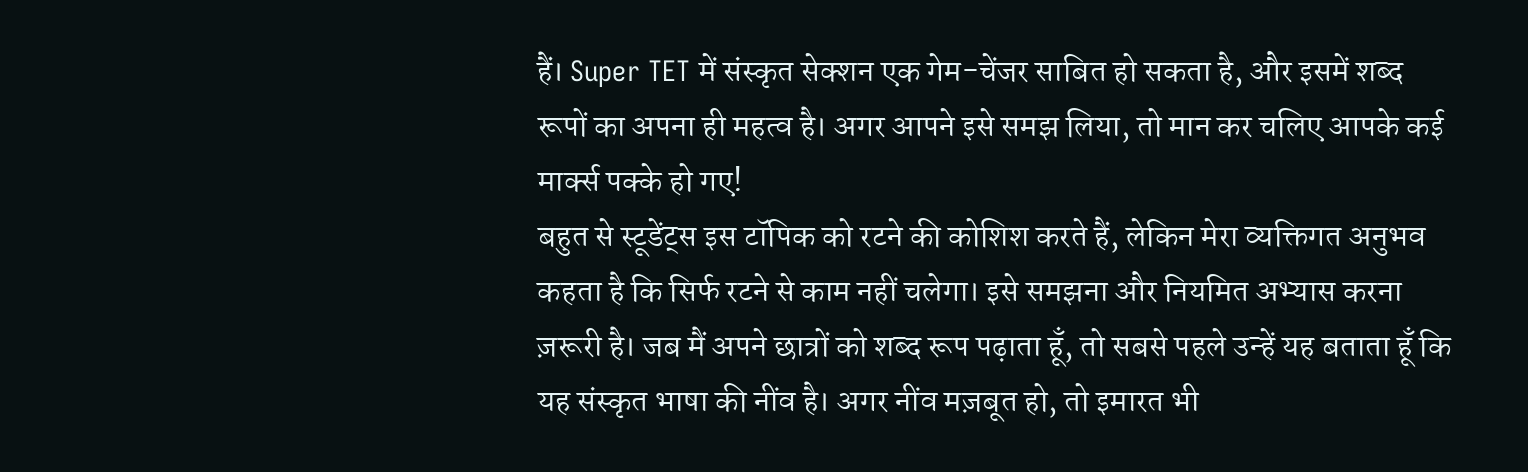हैं। Super TET में संस्कृत सेक्शन एक गेम-चेंजर साबित हो सकता है, और इसमें शब्द रूपों का अपना ही महत्व है। अगर आपने इसे समझ लिया, तो मान कर चलिए आपके कई मार्क्स पक्के हो गए!
बहुत से स्टूडेंट्स इस टॉपिक को रटने की कोशिश करते हैं, लेकिन मेरा व्यक्तिगत अनुभव कहता है कि सिर्फ रटने से काम नहीं चलेगा। इसे समझना और नियमित अभ्यास करना ज़रूरी है। जब मैं अपने छात्रों को शब्द रूप पढ़ाता हूँ, तो सबसे पहले उन्हें यह बताता हूँ कि यह संस्कृत भाषा की नींव है। अगर नींव मज़बूत हो, तो इमारत भी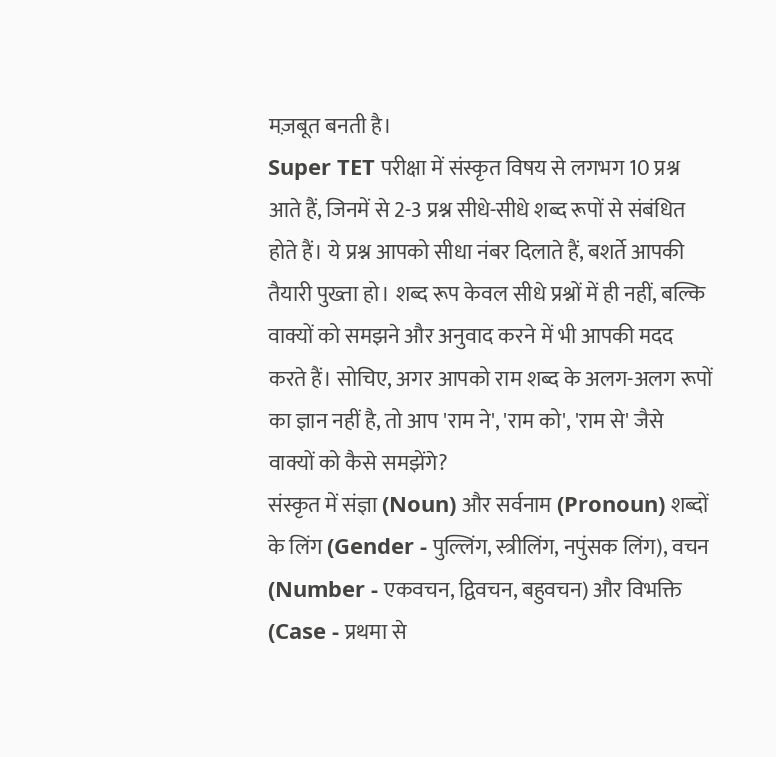मज़बूत बनती है।
Super TET परीक्षा में संस्कृत विषय से लगभग 10 प्रश्न आते हैं, जिनमें से 2-3 प्रश्न सीधे-सीधे शब्द रूपों से संबंधित होते हैं। ये प्रश्न आपको सीधा नंबर दिलाते हैं, बशर्ते आपकी तैयारी पुख्ता हो। शब्द रूप केवल सीधे प्रश्नों में ही नहीं, बल्कि वाक्यों को समझने और अनुवाद करने में भी आपकी मदद करते हैं। सोचिए, अगर आपको राम शब्द के अलग-अलग रूपों का ज्ञान नहीं है, तो आप 'राम ने', 'राम को', 'राम से' जैसे वाक्यों को कैसे समझेंगे?
संस्कृत में संज्ञा (Noun) और सर्वनाम (Pronoun) शब्दों के लिंग (Gender - पुल्लिंग, स्त्रीलिंग, नपुंसक लिंग), वचन (Number - एकवचन, द्विवचन, बहुवचन) और विभक्ति (Case - प्रथमा से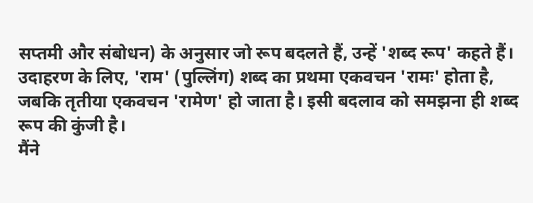सप्तमी और संबोधन) के अनुसार जो रूप बदलते हैं, उन्हें 'शब्द रूप' कहते हैं। उदाहरण के लिए, 'राम' (पुल्लिंग) शब्द का प्रथमा एकवचन 'रामः' होता है, जबकि तृतीया एकवचन 'रामेण' हो जाता है। इसी बदलाव को समझना ही शब्द रूप की कुंजी है।
मैंने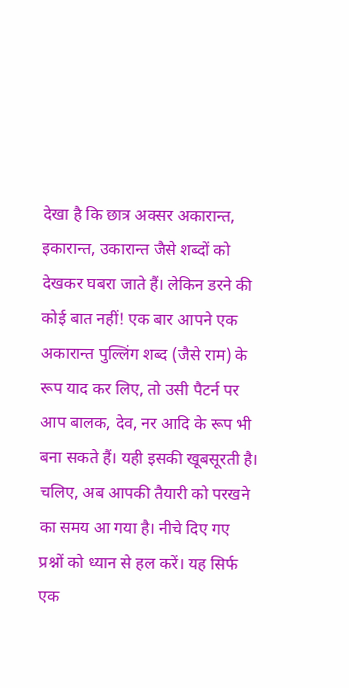देखा है कि छात्र अक्सर अकारान्त, इकारान्त, उकारान्त जैसे शब्दों को देखकर घबरा जाते हैं। लेकिन डरने की कोई बात नहीं! एक बार आपने एक अकारान्त पुल्लिंग शब्द (जैसे राम) के रूप याद कर लिए, तो उसी पैटर्न पर आप बालक, देव, नर आदि के रूप भी बना सकते हैं। यही इसकी खूबसूरती है।
चलिए, अब आपकी तैयारी को परखने का समय आ गया है। नीचे दिए गए प्रश्नों को ध्यान से हल करें। यह सिर्फ एक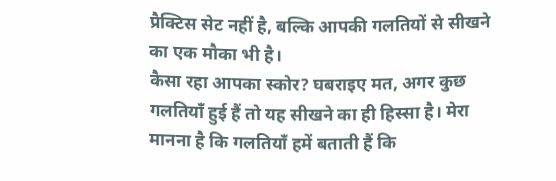प्रैक्टिस सेट नहीं है, बल्कि आपकी गलतियों से सीखने का एक मौका भी है।
कैसा रहा आपका स्कोर? घबराइए मत, अगर कुछ गलतियाँ हुई हैं तो यह सीखने का ही हिस्सा है। मेरा मानना है कि गलतियाँ हमें बताती हैं कि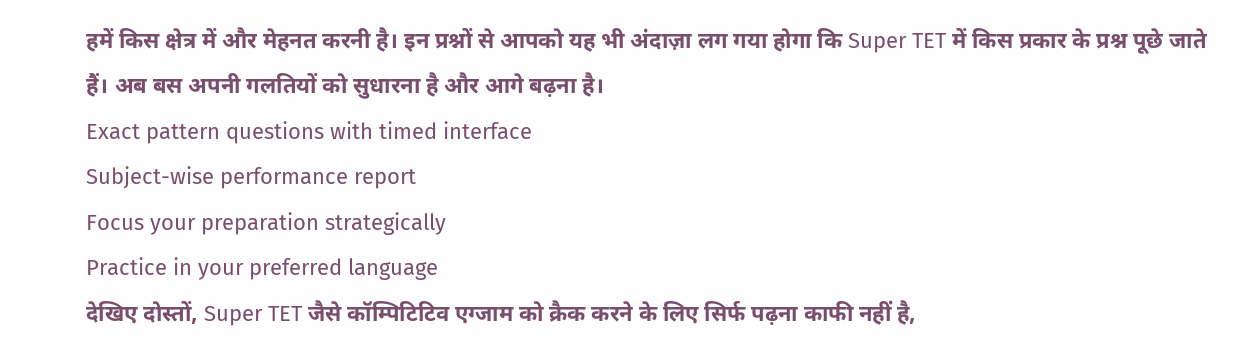हमें किस क्षेत्र में और मेहनत करनी है। इन प्रश्नों से आपको यह भी अंदाज़ा लग गया होगा कि Super TET में किस प्रकार के प्रश्न पूछे जाते हैं। अब बस अपनी गलतियों को सुधारना है और आगे बढ़ना है।
Exact pattern questions with timed interface
Subject-wise performance report
Focus your preparation strategically
Practice in your preferred language
देखिए दोस्तों, Super TET जैसे कॉम्पिटिटिव एग्जाम को क्रैक करने के लिए सिर्फ पढ़ना काफी नहीं है,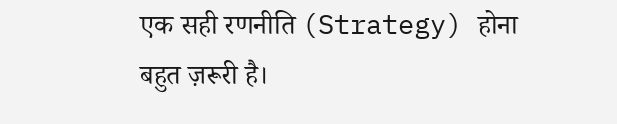एक सही रणनीति (Strategy) होना बहुत ज़रूरी है।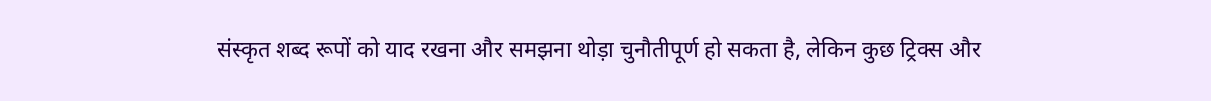संस्कृत शब्द रूपों को याद रखना और समझना थोड़ा चुनौतीपूर्ण हो सकता है, लेकिन कुछ ट्रिक्स और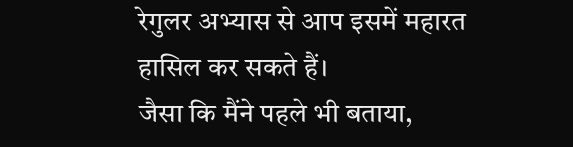रेगुलर अभ्यास से आप इसमें महारत हासिल कर सकते हैं।
जैसा कि मैंने पहले भी बताया,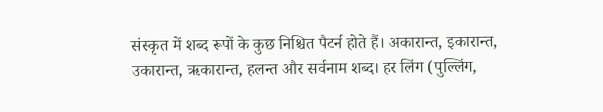संस्कृत में शब्द रूपों के कुछ निश्चित पैटर्न होते हैं। अकारान्त, इकारान्त, उकारान्त, ऋकारान्त, हलन्त और सर्वनाम शब्द। हर लिंग (पुल्लिंग,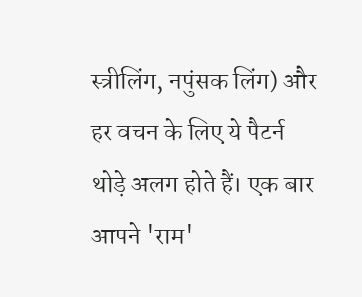स्त्रीलिंग, नपुंसक लिंग) और हर वचन के लिए ये पैटर्न थोड़े अलग होते हैं। एक बार आपने 'राम'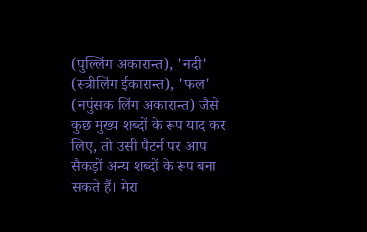(पुल्लिंग अकारान्त), 'नदी' (स्त्रीलिंग ईकारान्त), 'फल' (नपुंसक लिंग अकारान्त) जैसे कुछ मुख्य शब्दों के रूप याद कर लिए, तो उसी पैटर्न पर आप सैकड़ों अन्य शब्दों के रूप बना सकते हैं। मेरा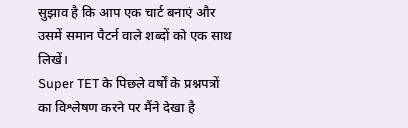सुझाव है कि आप एक चार्ट बनाएं और उसमें समान पैटर्न वाले शब्दों को एक साथ लिखें।
Super TET के पिछले वर्षों के प्रश्नपत्रों का विश्लेषण करने पर मैंने देखा है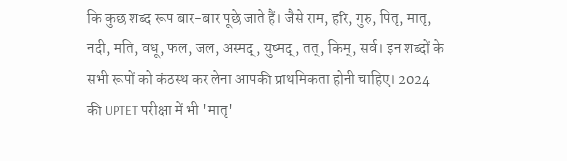कि कुछ शब्द रूप बार-बार पूछे जाते हैं। जैसे राम, हरि, गुरु, पितृ, मातृ, नदी, मति, वधू, फल, जल, अस्मद्, युष्मद्, तत्, किम्, सर्व। इन शब्दों के सभी रूपों को कंठस्थ कर लेना आपकी प्राथमिकता होनी चाहिए। 2024 की UPTET परीक्षा में भी 'मातृ'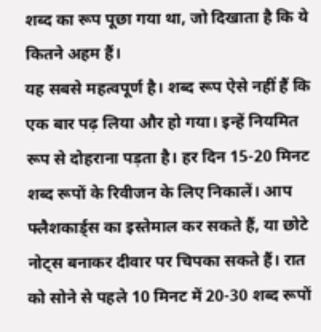शब्द का रूप पूछा गया था, जो दिखाता है कि ये कितने अहम हैं।
यह सबसे महत्वपूर्ण है। शब्द रूप ऐसे नहीं हैं कि एक बार पढ़ लिया और हो गया। इन्हें नियमित रूप से दोहराना पड़ता है। हर दिन 15-20 मिनट शब्द रूपों के रिवीजन के लिए निकालें। आप फ्लैशकार्ड्स का इस्तेमाल कर सकते हैं, या छोटे नोट्स बनाकर दीवार पर चिपका सकते हैं। रात को सोने से पहले 10 मिनट में 20-30 शब्द रूपों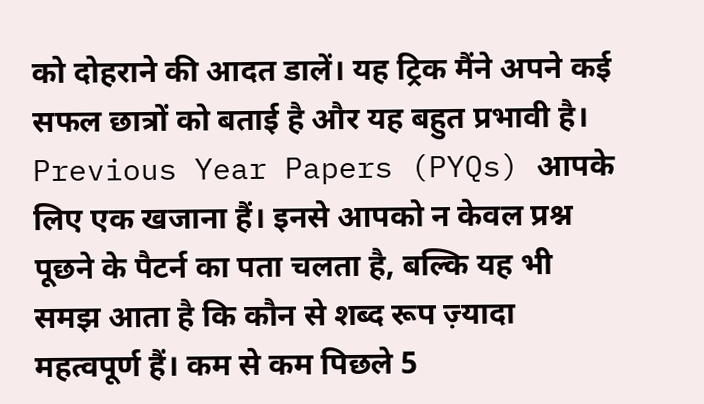को दोहराने की आदत डालें। यह ट्रिक मैंने अपने कई सफल छात्रों को बताई है और यह बहुत प्रभावी है।
Previous Year Papers (PYQs) आपके लिए एक खजाना हैं। इनसे आपको न केवल प्रश्न पूछने के पैटर्न का पता चलता है, बल्कि यह भी समझ आता है कि कौन से शब्द रूप ज़्यादा महत्वपूर्ण हैं। कम से कम पिछले 5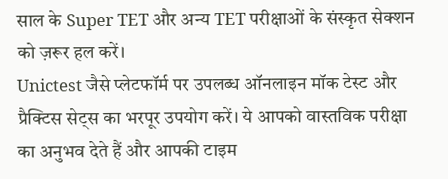साल के Super TET और अन्य TET परीक्षाओं के संस्कृत सेक्शन को ज़रूर हल करें।
Unictest जैसे प्लेटफॉर्म पर उपलब्ध ऑनलाइन मॉक टेस्ट और प्रैक्टिस सेट्स का भरपूर उपयोग करें। ये आपको वास्तविक परीक्षा का अनुभव देते हैं और आपकी टाइम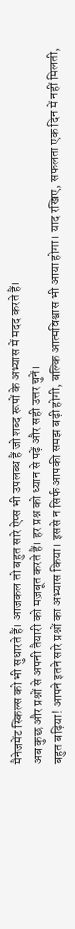मैनेजमेंट स्किल्स को भी सुधारते हैं। आजकल तो बहुत सारे ऐप्स भी उपलब्ध हैं जो शब्द रूपों के अभ्यास में मदद करते हैं।
अब कुछ और प्रश्नों से अपनी तैयारी को मज़बूत करते हैं। हर प्रश्न को ध्यान से पढ़ें और सही उत्तर चुनें।
बहुत बढ़िया! आपने इतने सारे प्रश्नों का अभ्यास किया। इससे न सिर्फ आपकी समझ बढ़ी होगी, बल्कि आत्मविश्वास भी आया होगा। याद रखिए, सफलता एक दिन में नहीं मिलती,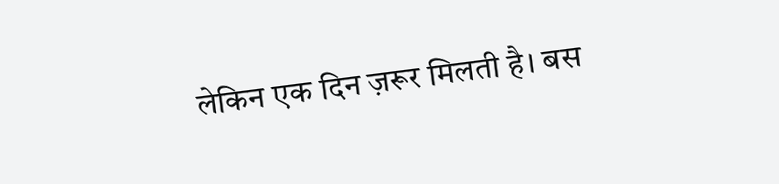लेकिन एक दिन ज़रूर मिलती है। बस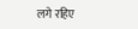लगे रहिए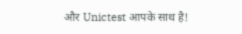और Unictest आपके साथ है!